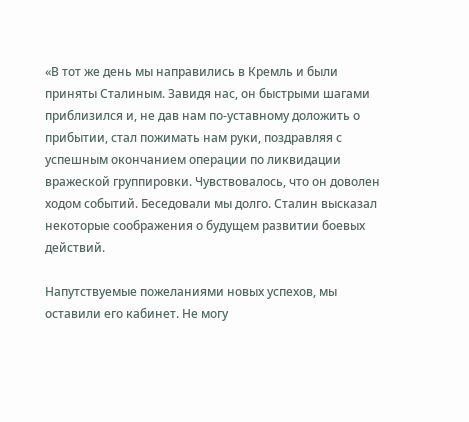«В тот же день мы направились в Кремль и были приняты Сталиным. Завидя нас, он быстрыми шагами приблизился и, не дав нам по-уставному доложить о прибытии, стал пожимать нам руки, поздравляя с успешным окончанием операции по ликвидации вражеской группировки. Чувствовалось, что он доволен ходом событий. Беседовали мы долго. Сталин высказал некоторые соображения о будущем развитии боевых действий.

Напутствуемые пожеланиями новых успехов, мы оставили его кабинет. Не могу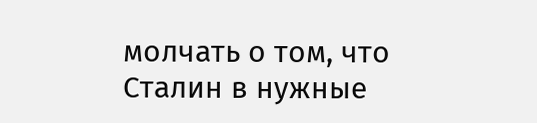молчать о том, что Сталин в нужные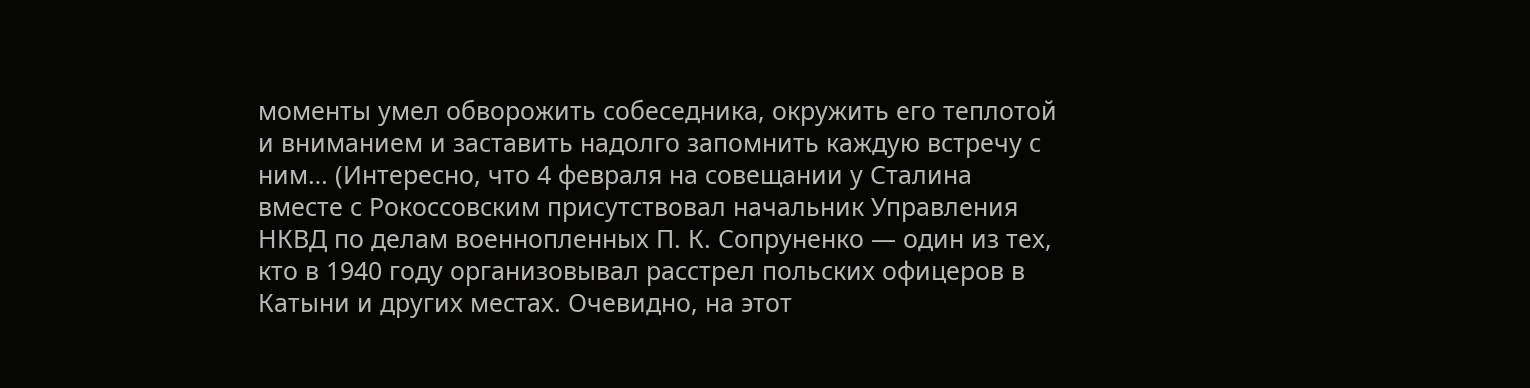моменты умел обворожить собеседника, окружить его теплотой и вниманием и заставить надолго запомнить каждую встречу с ним… (Интересно, что 4 февраля на совещании у Сталина вместе с Рокоссовским присутствовал начальник Управления НКВД по делам военнопленных П. К. Сопруненко — один из тех, кто в 1940 году организовывал расстрел польских офицеров в Катыни и других местах. Очевидно, на этот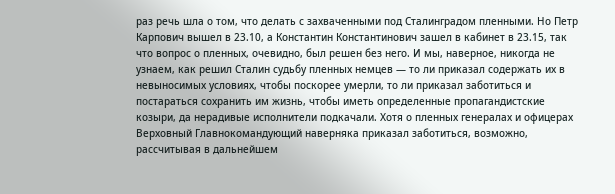раз речь шла о том, что делать с захваченными под Сталинградом пленными. Но Петр Карпович вышел в 23.10, а Константин Константинович зашел в кабинет в 23.15, так что вопрос о пленных, очевидно, был решен без него. И мы, наверное, никогда не узнаем, как решил Сталин судьбу пленных немцев — то ли приказал содержать их в невыносимых условиях, чтобы поскорее умерли, то ли приказал заботиться и постараться сохранить им жизнь, чтобы иметь определенные пропагандистские козыри, да нерадивые исполнители подкачали. Хотя о пленных генералах и офицерах Верховный Главнокомандующий наверняка приказал заботиться, возможно, рассчитывая в дальнейшем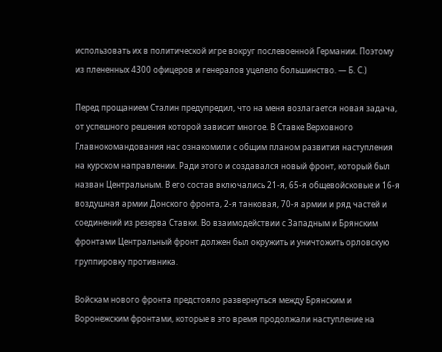использовать их в политической игре вокруг послевоенной Германии. Поэтому из плененных 4300 офицеров и генералов уцелело большинство. — Б. С.)

Перед прощанием Сталин предупредил, что на меня возлагается новая задача, от успешного решения которой зависит многое. В Ставке Верховного Главнокомандования нас ознакомили с общим планом развития наступления на курском направлении. Ради этого и создавался новый фронт, который был назван Центральным. В его состав включались 21-я, 65-я общевойсковые и 16-я воздушная армии Донского фронта, 2-я танковая, 70-я армии и ряд частей и соединений из резерва Ставки. Во взаимодействии с Западным и Брянским фронтами Центральный фронт должен был окружить и уничтожить орловскую группировку противника.

Войскам нового фронта предстояло развернуться между Брянским и Воронежским фронтами, которые в это время продолжали наступление на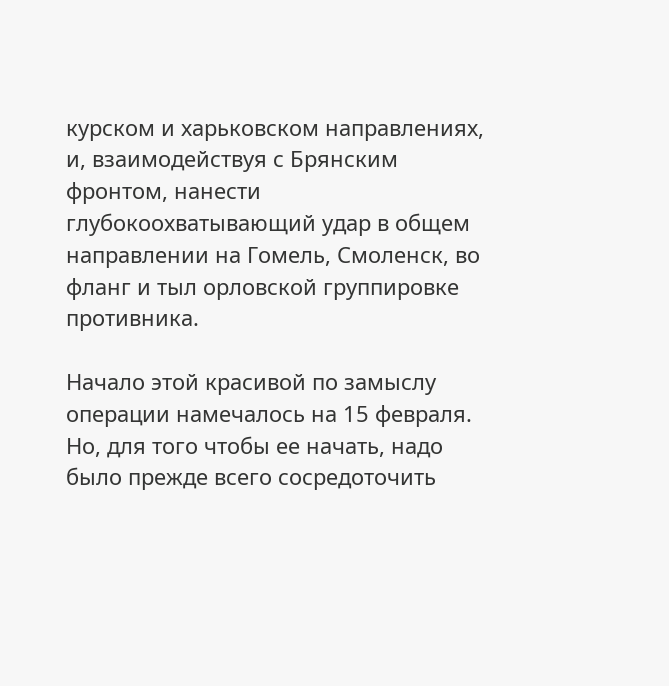курском и харьковском направлениях, и, взаимодействуя с Брянским фронтом, нанести глубокоохватывающий удар в общем направлении на Гомель, Смоленск, во фланг и тыл орловской группировке противника.

Начало этой красивой по замыслу операции намечалось на 15 февраля. Но, для того чтобы ее начать, надо было прежде всего сосредоточить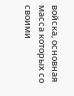войска, основная масса которых со своими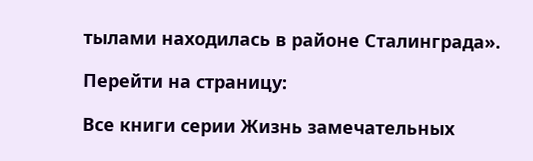тылами находилась в районе Сталинграда».

Перейти на страницу:

Все книги серии Жизнь замечательных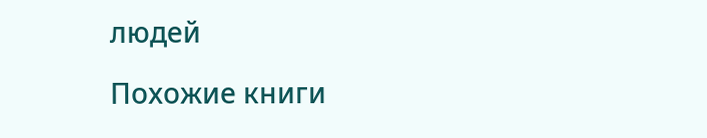людей

Похожие книги